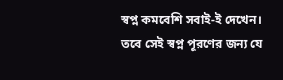স্বপ্ন কমবেশি সবাই-ই দেখেন। তবে সেই স্বপ্ন পূরণের জন্য যে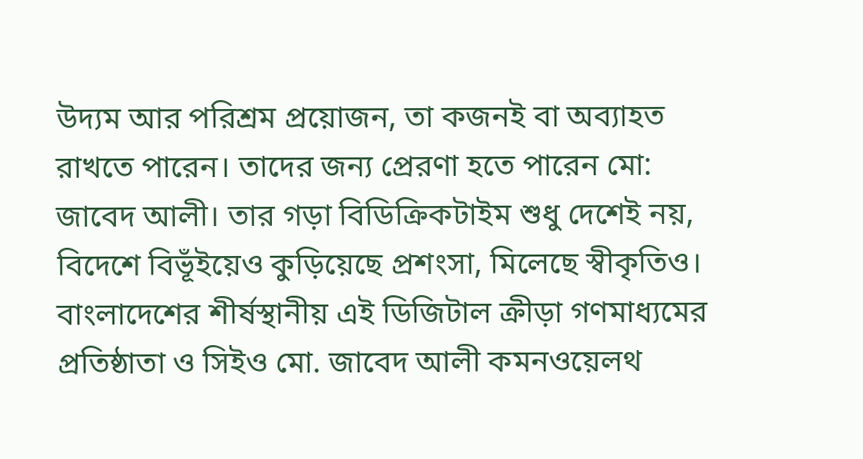উদ্যম আর পরিশ্রম প্রয়োজন, তা কজনই বা অব্যাহত রাখতে পারেন। তাদের জন্য প্রেরণা হতে পারেন মো: জাবেদ আলী। তার গড়া বিডিক্রিকটাইম শুধু দেশেই নয়, বিদেশে বিভূঁইয়েও কুড়িয়েছে প্রশংসা, মিলেছে স্বীকৃতিও।
বাংলাদেশের শীর্ষস্থানীয় এই ডিজিটাল ক্রীড়া গণমাধ্যমের প্রতিষ্ঠাতা ও সিইও মো. জাবেদ আলী কমনওয়েলথ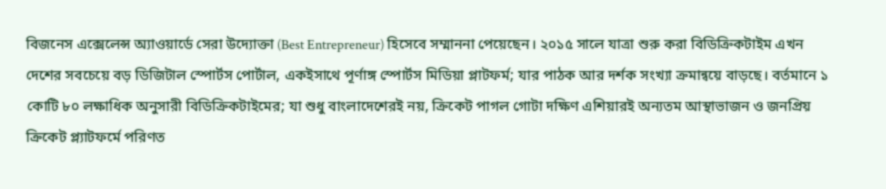বিজনেস এক্সেলেন্স অ্যাওয়ার্ডে সেরা উদ্যোক্তা (Best Entrepreneur) হিসেবে সম্মাননা পেয়েছেন। ২০১৫ সালে যাত্রা শুরু করা বিডিক্রিকটাইম এখন দেশের সবচেয়ে বড় ডিজিটাল স্পোর্টস পোর্টাল, একইসাথে পূর্ণাঙ্গ স্পোর্টস মিডিয়া প্লাটফর্ম; যার পাঠক আর দর্শক সংখ্যা ক্রমান্বয়ে বাড়ছে। বর্তমানে ১ কোটি ৮০ লক্ষাধিক অনুসারী বিডিক্রিকটাইমের; যা শুধু বাংলাদেশেরই নয়, ক্রিকেট পাগল গোটা দক্ষিণ এশিয়ারই অন্যতম আস্থাভাজন ও জনপ্রিয় ক্রিকেট প্ল্যাটফর্মে পরিণত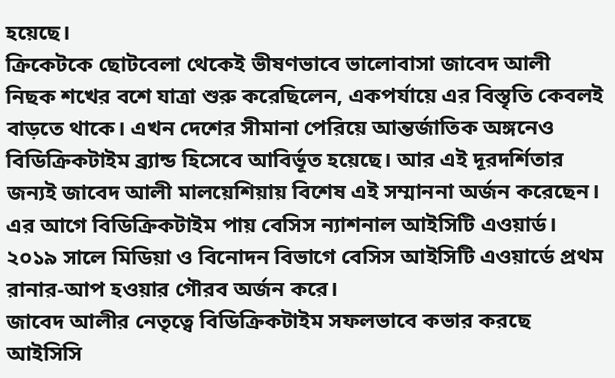হয়েছে।
ক্রিকেটকে ছোটবেলা থেকেই ভীষণভাবে ভালোবাসা জাবেদ আলী নিছক শখের বশে যাত্রা শুরু করেছিলেন, একপর্যায়ে এর বিস্তৃতি কেবলই বাড়তে থাকে। এখন দেশের সীমানা পেরিয়ে আন্তর্জাতিক অঙ্গনেও বিডিক্রিকটাইম ব্র্যান্ড হিসেবে আবির্ভূত হয়েছে। আর এই দূরদর্শিতার জন্যই জাবেদ আলী মালয়েশিয়ায় বিশেষ এই সম্মাননা অর্জন করেছেন।
এর আগে বিডিক্রিকটাইম পায় বেসিস ন্যাশনাল আইসিটি এওয়ার্ড। ২০১৯ সালে মিডিয়া ও বিনোদন বিভাগে বেসিস আইসিটি এওয়ার্ডে প্রথম রানার-আপ হওয়ার গৌরব অর্জন করে।
জাবেদ আলীর নেতৃত্বে বিডিক্রিকটাইম সফলভাবে কভার করছে আইসিসি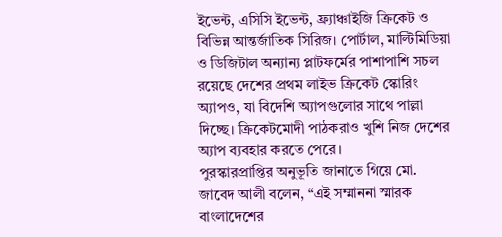ইভেন্ট, এসিসি ইভেন্ট, ফ্র্যাঞ্চাইজি ক্রিকেট ও বিভিন্ন আন্তর্জাতিক সিরিজ। পোর্টাল, মাল্টিমিডিয়া ও ডিজিটাল অন্যান্য প্লাটফর্মের পাশাপাশি সচল রয়েছে দেশের প্রথম লাইভ ক্রিকেট স্কোরিং অ্যাপও, যা বিদেশি অ্যাপগুলোর সাথে পাল্লা দিচ্ছে। ক্রিকেটমোদী পাঠকরাও খুশি নিজ দেশের অ্যাপ ব্যবহার করতে পেরে।
পুরস্কারপ্রাপ্তির অনুভূতি জানাতে গিয়ে মো. জাবেদ আলী বলেন, “এই সম্মাননা স্মারক বাংলাদেশের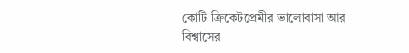কোটি ক্রিকেটপ্রেমীর ভালোবাসা আর বিশ্বাসের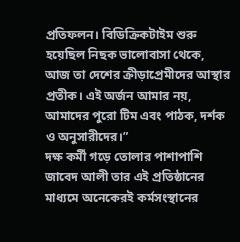প্রতিফলন। বিডিক্রিকটাইম শুরু হয়েছিল নিছক ভালোবাসা থেকে, আজ তা দেশের ক্রীড়াপ্রেমীদের আস্থার প্রতীক। এই অর্জন আমার নয়, আমাদের পুরো টিম এবং পাঠক, দর্শক ও অনুসারীদের।”
দক্ষ কর্মী গড়ে তোলার পাশাপাশি জাবেদ আলী তার এই প্রতিষ্ঠানের মাধ্যমে অনেকেরই কর্মসংস্থানের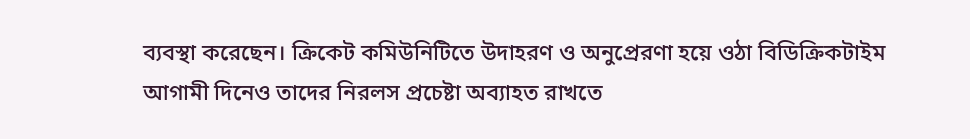ব্যবস্থা করেছেন। ক্রিকেট কমিউনিটিতে উদাহরণ ও অনুপ্রেরণা হয়ে ওঠা বিডিক্রিকটাইম আগামী দিনেও তাদের নিরলস প্রচেষ্টা অব্যাহত রাখতে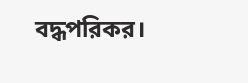বদ্ধপরিকর।